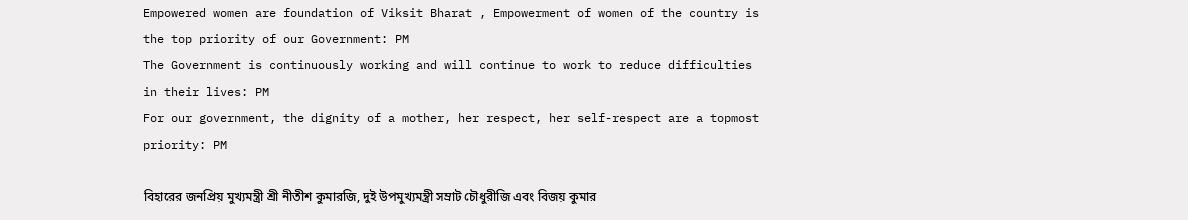Empowered women are foundation of Viksit Bharat , Empowerment of women of the country is the top priority of our Government: PM
The Government is continuously working and will continue to work to reduce difficulties in their lives: PM
For our government, the dignity of a mother, her respect, her self-respect are a topmost priority: PM

বিহারের জনপ্রিয় মুখ্যমন্ত্রী শ্রী নীতীশ কুমারজি, দুই উপমুখ্যমন্ত্রী সম্রাট চৌধুরীজি এবং বিজয় কুমার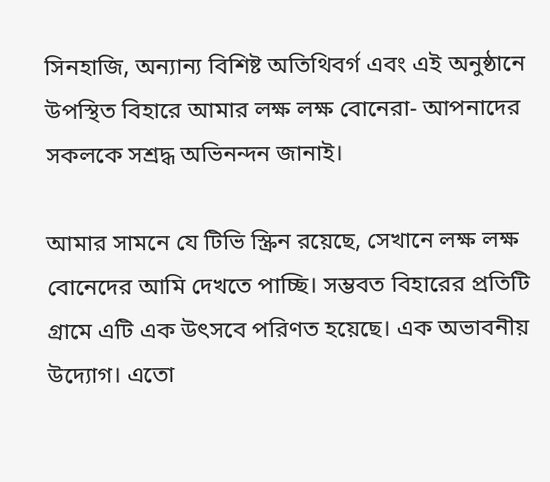সিনহাজি, অন্যান্য বিশিষ্ট অতিথিবর্গ এবং এই অনুষ্ঠানে উপস্থিত বিহারে আমার লক্ষ লক্ষ বোনেরা- আপনাদের সকলকে সশ্রদ্ধ অভিনন্দন জানাই।

আমার সামনে যে টিভি স্ক্রিন রয়েছে, সেখানে লক্ষ লক্ষ বোনেদের আমি দেখতে পাচ্ছি। সম্ভবত বিহারের প্রতিটি গ্রামে এটি এক উৎসবে পরিণত হয়েছে। এক অভাবনীয় উদ্যোগ। এতো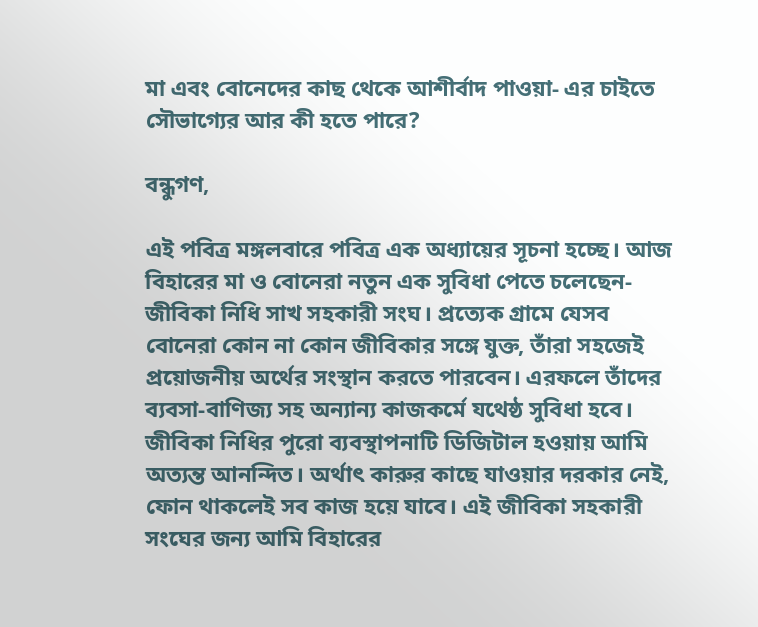মা এবং বোনেদের কাছ থেকে আশীর্বাদ পাওয়া- এর চাইতে সৌভাগ্যের আর কী হতে পারে?

বন্ধুগণ,

এই পবিত্র মঙ্গলবারে পবিত্র এক অধ্যায়ের সূচনা হচ্ছে। আজ বিহারের মা ও বোনেরা নতুন এক সুবিধা পেতে চলেছেন- জীবিকা নিধি সাখ সহকারী সংঘ। প্রত্যেক গ্রামে যেসব বোনেরা কোন না কোন জীবিকার সঙ্গে যুক্ত, তাঁরা সহজেই প্রয়োজনীয় অর্থের সংস্থান করতে পারবেন। এরফলে তাঁদের ব্যবসা-বাণিজ্য সহ অন্যান্য কাজকর্মে যথেষ্ঠ সুবিধা হবে। জীবিকা নিধির পুরো ব্যবস্থাপনাটি ডিজিটাল হওয়ায় আমি অত্যন্ত আনন্দিত। অর্থাৎ কারুর কাছে যাওয়ার দরকার নেই, ফোন থাকলেই সব কাজ হয়ে যাবে। এই জীবিকা সহকারী সংঘের জন্য আমি বিহারের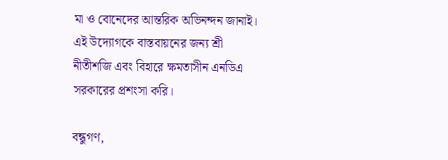মা ও বোনেদের আন্তরিক অভিনন্দন জানাই। এই উদ্যোগকে বাস্তবায়নের জন্য শ্রী নীতীশজি এবং বিহারে ক্ষমতাসীন এনডিএ সরকারের প্রশংসা করি।

বন্ধুগণ,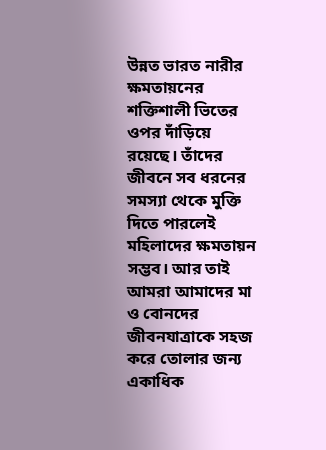উন্নত ভারত নারীর ক্ষমতায়নের শক্তিশালী ভিতের ওপর দাঁড়িয়ে রয়েছে। তাঁদের জীবনে সব ধরনের সমস্যা থেকে মুক্তি দিতে পারলেই মহিলাদের ক্ষমতায়ন সম্ভব। আর তাই আমরা আমাদের মা ও বোনদের জীবনযাত্রাকে সহজ করে তোলার জন্য একাধিক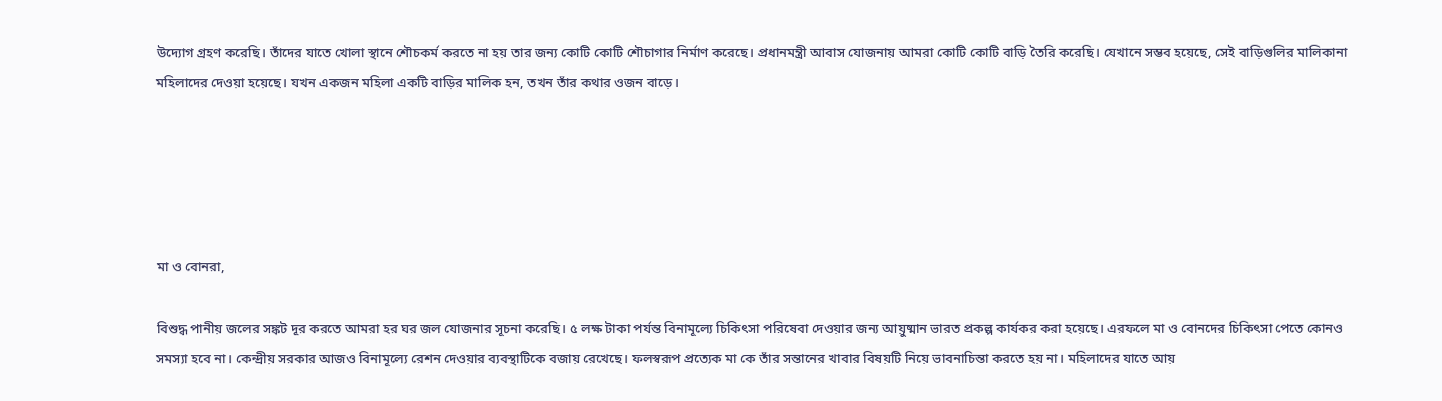উদ্যোগ গ্রহণ করেছি। তাঁদের যাতে খোলা স্থানে শৌচকর্ম করতে না হয় তার জন্য কোটি কোটি শৌচাগার নির্মাণ করেছে। প্রধানমন্ত্রী আবাস যোজনায় আমরা কোটি কোটি বাড়ি তৈরি করেছি। যেখানে সম্ভব হয়েছে, সেই বাড়িগুলির মালিকানা মহিলাদের দেওয়া হয়েছে। যখন একজন মহিলা একটি বাড়ির মালিক হন, তখন তাঁর কথার ওজন বাড়ে।





মা ও বোনরা,

বিশুদ্ধ পানীয় জলের সঙ্কট দূর করতে আমরা হর ঘর জল যোজনার সূচনা করেছি। ৫ লক্ষ টাকা পর্যন্ত বিনামূল্যে চিকিৎসা পরিষেবা দেওয়ার জন্য আয়ুষ্মান ভারত প্রকল্প কার্যকর করা হয়েছে। এরফলে মা ও বোনদের চিকিৎসা পেতে কোনও সমস্যা হবে না। কেন্দ্রীয় সরকার আজও বিনামূল্যে রেশন দেওয়ার ব্যবস্থাটিকে বজায় রেখেছে। ফলস্বরূপ প্রত্যেক মা কে তাঁর সন্তানের খাবার বিষয়টি নিয়ে ভাবনাচিন্তা করতে হয় না। মহিলাদের যাতে আয়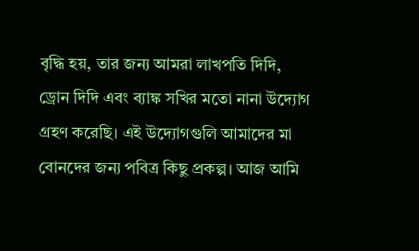বৃদ্ধি হয়, তার জন্য আমরা লাখপতি দিদি, ড্রোন দিদি এবং ব্যাঙ্ক সখির মতো নানা উদ্যোগ গ্রহণ করেছি। এই উদ্যোগগুলি আমাদের মা বোনদের জন্য পবিত্র কিছু প্রকল্প। আজ আমি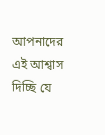আপনাদের এই আশ্বাস দিচ্ছি যে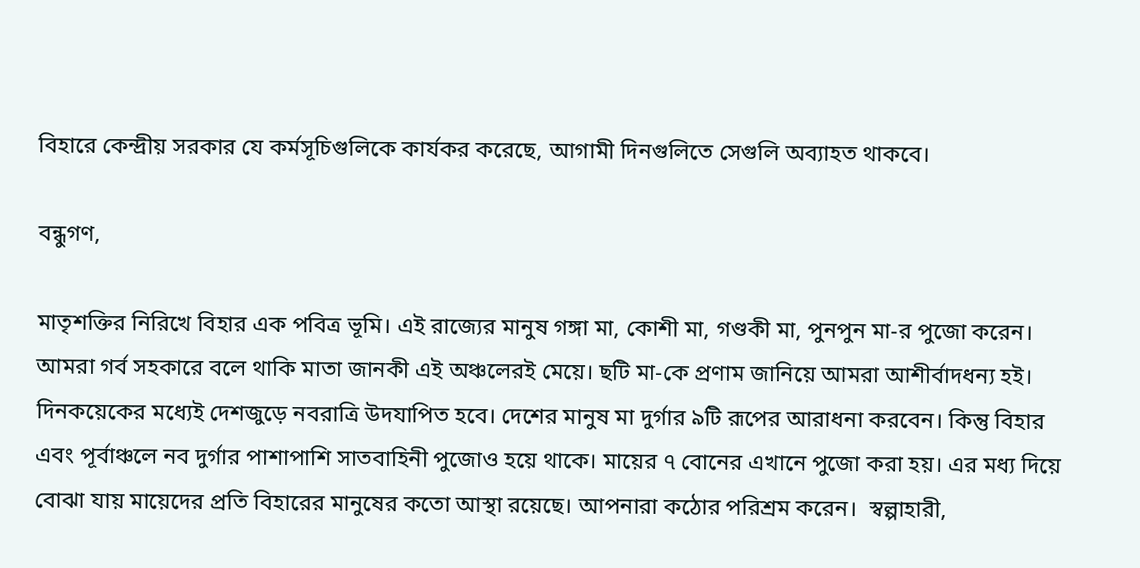বিহারে কেন্দ্রীয় সরকার যে কর্মসূচিগুলিকে কার্যকর করেছে, আগামী দিনগুলিতে সেগুলি অব্যাহত থাকবে।

বন্ধুগণ,

মাতৃশক্তির নিরিখে বিহার এক পবিত্র ভূমি। এই রাজ্যের মানুষ গঙ্গা মা, কোশী মা, গণ্ডকী মা, পুনপুন মা-র পুজো করেন। আমরা গর্ব সহকারে বলে থাকি মাতা জানকী এই অঞ্চলেরই মেয়ে। ছটি মা-কে প্রণাম জানিয়ে আমরা আশীর্বাদধন্য হই। দিনকয়েকের মধ্যেই দেশজুড়ে নবরাত্রি উদযাপিত হবে। দেশের মানুষ মা দুর্গার ৯টি রূপের আরাধনা করবেন। কিন্তু বিহার এবং পূর্বাঞ্চলে নব দুর্গার পাশাপাশি সাতবাহিনী পুজোও হয়ে থাকে। মায়ের ৭ বোনের এখানে পুজো করা হয়। এর মধ্য দিয়ে বোঝা যায় মায়েদের প্রতি বিহারের মানুষের কতো আস্থা রয়েছে। আপনারা কঠোর পরিশ্রম করেন।  স্বল্পাহারী,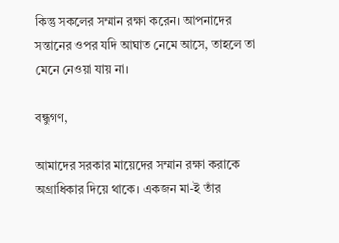কিন্তু সকলের সম্মান রক্ষা করেন। আপনাদের সন্তানের ওপর যদি আঘাত নেমে আসে, তাহলে তা মেনে নেওয়া যায় না।

বন্ধুগণ,

আমাদের সরকার মায়েদের সম্মান রক্ষা করাকে অগ্রাধিকার দিয়ে থাকে। একজন মা-ই তাঁর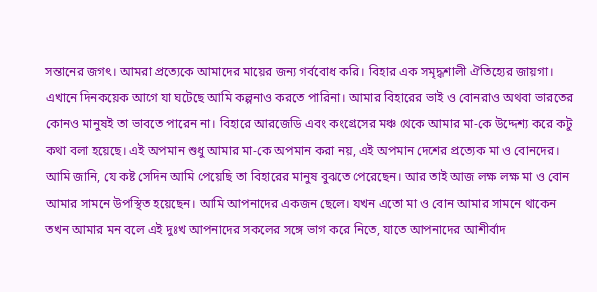সন্তানের জগৎ। আমরা প্রত্যেকে আমাদের মায়ের জন্য গর্ববোধ করি। বিহার এক সমৃদ্ধশালী ঐতিহ্যের জায়গা। এখানে দিনকয়েক আগে যা ঘটেছে আমি কল্পনাও করতে পারিনা। আমার বিহারের ভাই ও বোনরাও অথবা ভারতের কোনও মানুষই তা ভাবতে পারেন না। বিহারে আরজেডি এবং কংগ্রেসের মঞ্চ থেকে আমার মা-কে উদ্দেশ্য করে কটু কথা বলা হয়েছে। এই অপমান শুধু আমার মা-কে অপমান করা নয়, এই অপমান দেশের প্রত্যেক মা ও বোনদের। আমি জানি, যে কষ্ট সেদিন আমি পেয়েছি তা বিহারের মানুষ বুঝতে পেরেছেন। আর তাই আজ লক্ষ লক্ষ মা ও বোন আমার সামনে উপস্থিত হয়েছেন। আমি আপনাদের একজন ছেলে। যখন এতো মা ও বোন আমার সামনে থাকেন তখন আমার মন বলে এই দুঃখ আপনাদের সকলের সঙ্গে ভাগ করে নিতে, যাতে আপনাদের আশীর্বাদ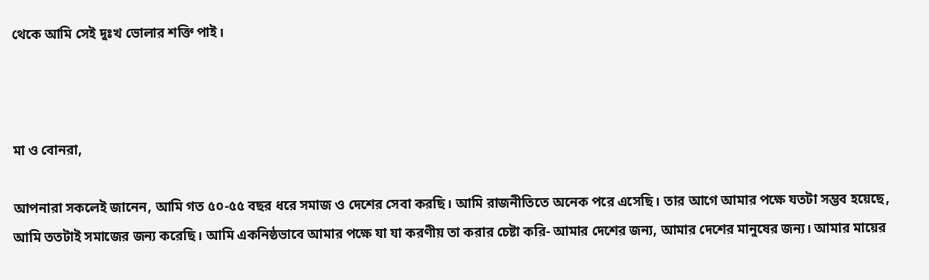থেকে আমি সেই দুঃখ ভোলার শক্তি পাই।



মা ও বোনরা,

আপনারা সকলেই জানেন, আমি গত ৫০-৫৫ বছর ধরে সমাজ ও দেশের সেবা করছি। আমি রাজনীতিতে অনেক পরে এসেছি। তার আগে আমার পক্ষে যতটা সম্ভব হয়েছে, আমি ততটাই সমাজের জন্য করেছি। আমি একনিষ্ঠভাবে আমার পক্ষে যা যা করণীয় তা করার চেষ্টা করি- আমার দেশের জন্য, আমার দেশের মানুষের জন্য। আমার মায়ের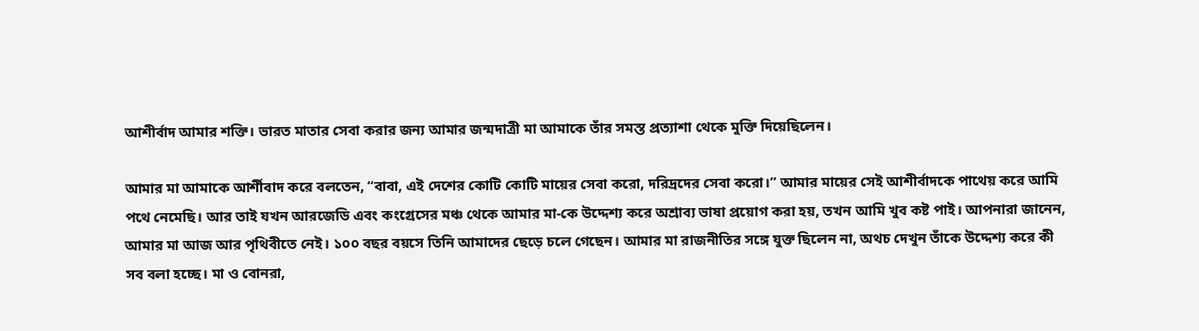আশীর্বাদ আমার শক্তি। ভারত মাতার সেবা করার জন্য আমার জন্মদাত্রী মা আমাকে তাঁর সমস্ত প্রত্যাশা থেকে মুক্তি দিয়েছিলেন।

আমার মা আমাকে আর্শীবাদ করে বলতেন, “বাবা, এই দেশের কোটি কোটি মায়ের সেবা করো, দরিদ্রদের সেবা করো।” আমার মায়ের সেই আশীর্বাদকে পাথেয় করে আমি পথে নেমেছি। আর তাই যখন আরজেডি এবং কংগ্রেসের মঞ্চ থেকে আমার মা-কে উদ্দেশ্য করে অশ্রাব্য ভাষা প্রয়োগ করা হয়, তখন আমি খুব কষ্ট পাই। আপনারা জানেন, আমার মা আজ আর পৃথিবীতে নেই। ১০০ বছর বয়সে তিনি আমাদের ছেড়ে চলে গেছেন। আমার মা রাজনীতির সঙ্গে যুক্ত ছিলেন না, অথচ দেখুন তাঁকে উদ্দেশ্য করে কী সব বলা হচ্ছে। মা ও বোনরা,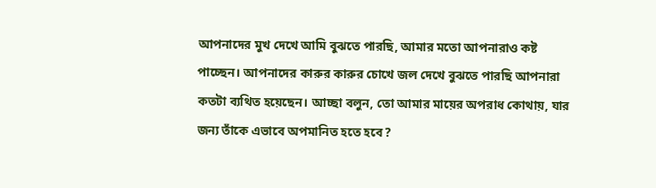আপনাদের মুখ দেখে আমি বুঝতে পারছি, আমার মতো আপনারাও কষ্ট পাচ্ছেন। আপনাদের কারুর কারুর চোখে জল দেখে বুঝতে পারছি আপনারা কতটা ব্যথিত হয়েছেন। আচ্ছা বলুন, তো আমার মায়ের অপরাধ কোথায়, যার জন্য তাঁকে এভাবে অপমানিত হতে হবে?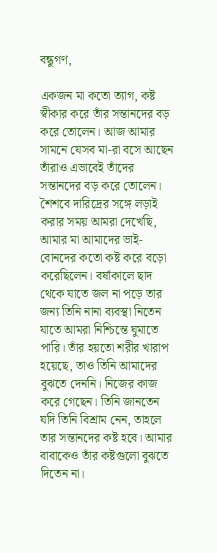বন্ধুগণ,

একজন মা কতো ত্যাগ, কষ্ট স্বীকার করে তাঁর সন্তানদের বড় করে তোলেন। আজ আমার সামনে যেসব মা-রা বসে আছেন তাঁরাও এভাবেই তাঁদের সন্তানদের বড় করে তোলেন। শৈশবে দারিদ্রের সঙ্গে লড়াই করার সময় আমরা দেখেছি, আমার মা আমাদের ভাই-বোনদের কতো কষ্ট করে বড়ো করেছিলেন। বর্ষাকালে ছাদ থেকে যাতে জল না পড়ে তার জন্য তিনি নানা ব্যবস্থা নিতেন যাতে আমরা নিশ্চিন্তে ঘুমাতে পারি। তাঁর হয়তো শরীর খারাপ হয়েছে, তাও তিনি আমাদের বুঝতে দেননি। নিজের কাজ করে গেছেন। তিনি জানতেন যদি তিনি বিশ্রাম নেন, তাহলে তার সন্তানদের কষ্ট হবে। আমার বাবাকেও তাঁর কষ্টগুলো বুঝতে দিতেন না।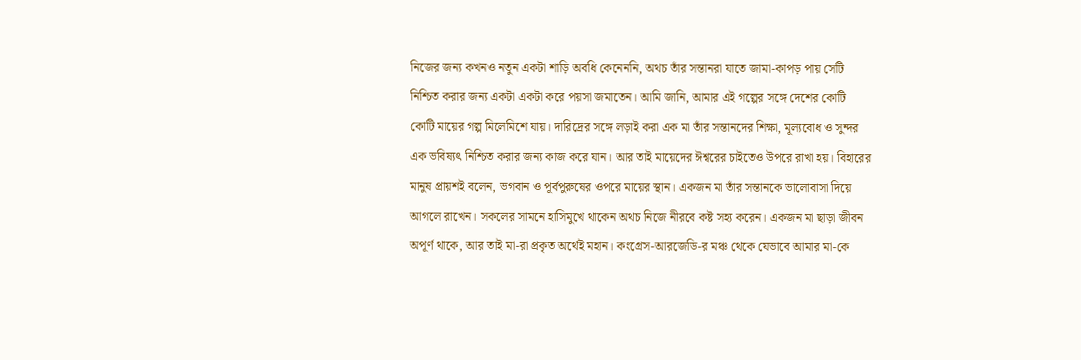নিজের জন্য কখনও নতুন একটা শাড়ি অবধি কেনেননি, অথচ তাঁর সন্তানরা যাতে জামা-কাপড় পায় সেটি নিশ্চিত করার জন্য একটা একটা করে পয়সা জমাতেন। আমি জানি, আমার এই গল্পের সঙ্গে দেশের কোটি কোটি মায়ের গল্প মিলেমিশে যায়। দারিদ্রের সঙ্গে লড়াই করা এক মা তাঁর সন্তানদের শিক্ষা, মূল্যবোধ ও সুন্দর এক ভবিষ্যৎ নিশ্চিত করার জন্য কাজ করে যান। আর তাই মায়েদের ঈশ্বরের চাইতেও উপরে রাখা হয়। বিহারের মানুষ প্রায়শই বলেন, ভগবান ও পূর্বপুরুষের ওপরে মায়ের স্থান। একজন মা তাঁর সন্তানকে ভালোবাসা দিয়ে আগলে রাখেন। সকলের সামনে হাসিমুখে থাকেন অথচ নিজে নীরবে কষ্ট সহ্য করেন। একজন মা ছাড়া জীবন অপূর্ণ থাকে, আর তাই মা-রা প্রকৃত অর্থেই মহান। কংগ্রেস-আরজেডি-র মঞ্চ থেকে যেভাবে আমার মা-কে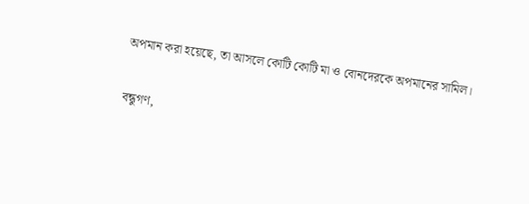অপমান করা হয়েছে, তা আসলে কোটি কোটি মা ও বোনদেরকে অপমানের সামিল।

বন্ধুগণ,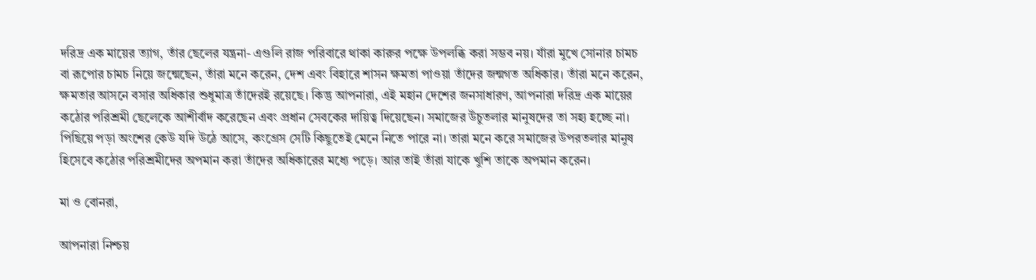দরিদ্র এক মায়ের ত্যাগ, তাঁর ছেলের যন্ত্রনা- এগুলি রাজ পরিবারে থাকা কারুর পক্ষে উপলব্ধি করা সম্ভব নয়। যাঁরা মুখে সোনার চামচ বা রূপোর চামচ নিয়ে জন্মেছেন, তাঁরা মনে করেন, দেশ এবং বিহারে শাসন ক্ষমতা পাওয়া তাঁদের জন্মগত অধিকার। তাঁরা মনে করেন, ক্ষমতার আসনে বসার অধিকার শুধুমাত্র তাঁদেরই রয়েছে। কিন্তু আপনারা, এই মহান দেশের জনসাধারণ, আপনারা দরিদ্র এক মায়ের কঠোর পরিশ্রমী ছেলেকে আশীর্বাদ করেছেন এবং প্রধান সেবকের দায়িত্ব দিয়েছেন। সমাজের উঁচুতলার মানুষদের তা সহ্য হচ্ছে না। পিছিয়ে পড়া অংশের কেউ যদি উঠে আসে, কংগ্রেস সেটি কিছুতেই মেনে নিতে পারে না। তারা মনে করে সমাজের উপরতলার মানুষ হিসেবে কঠোর পরিশ্রমীদের অপমান করা তাঁদের অধিকারের মধ্যে পড়ে। আর তাই তাঁরা যাকে খুশি তাকে অপমান করেন।

মা ও বোনরা,

আপনারা নিশ্চয়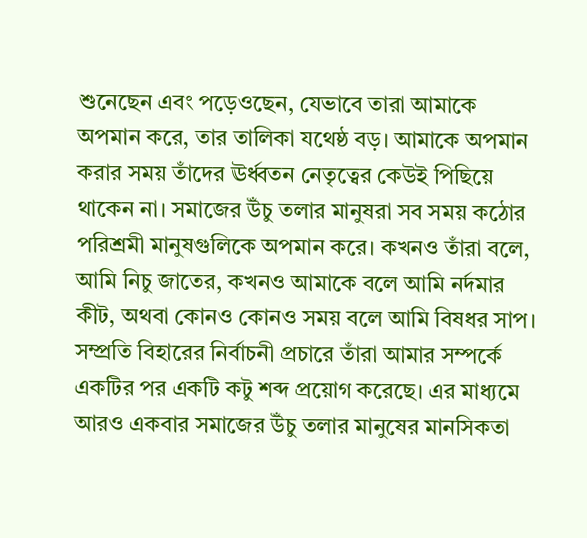শুনেছেন এবং পড়েওছেন, যেভাবে তারা আমাকে অপমান করে, তার তালিকা যথেষ্ঠ বড়। আমাকে অপমান করার সময় তাঁদের ঊর্ধ্বতন নেতৃত্বের কেউই পিছিয়ে থাকেন না। সমাজের উঁচু তলার মানুষরা সব সময় কঠোর পরিশ্রমী মানুষগুলিকে অপমান করে। কখনও তাঁরা বলে, আমি নিচু জাতের, কখনও আমাকে বলে আমি নর্দমার কীট, অথবা কোনও কোনও সময় বলে আমি বিষধর সাপ। সম্প্রতি বিহারের নির্বাচনী প্রচারে তাঁরা আমার সম্পর্কে একটির পর একটি কটু শব্দ প্রয়োগ করেছে। এর মাধ্যমে আরও একবার সমাজের উঁচু তলার মানুষের মানসিকতা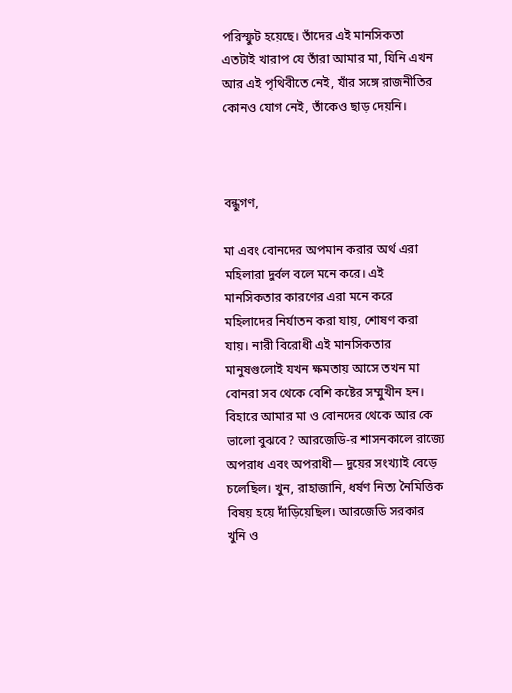পরিস্ফুট হয়েছে। তাঁদের এই মানসিকতা এতটাই খারাপ যে তাঁরা আমার মা, যিনি এখন আর এই পৃথিবীতে নেই, যাঁর সঙ্গে রাজনীতির কোনও যোগ নেই, তাঁকেও ছাড় দেয়নি।



বন্ধুগণ,

মা এবং বোনদের অপমান করার অর্থ এরা মহিলারা দুর্বল বলে মনে করে। এই মানসিকতার কারণের এরা মনে করে মহিলাদের নির্যাতন করা যায়, শোষণ করা যায়। নারী বিরোধী এই মানসিকতার মানুষগুলোই যখন ক্ষমতায় আসে তখন মা বোনরা সব থেকে বেশি কষ্টের সম্মুখীন হন। বিহারে আমার মা ও বোনদের থেকে আর কে ভালো বুঝবে? আরজেডি-র শাসনকালে রাজ্যে অপরাধ এবং অপরাধী─ দুয়ের সংখ্যাই বেড়ে চলেছিল। খুন, রাহাজানি, ধর্ষণ নিত্য নৈমিত্তিক বিষয় হয়ে দাঁড়িয়েছিল। আরজেডি সরকার খুনি ও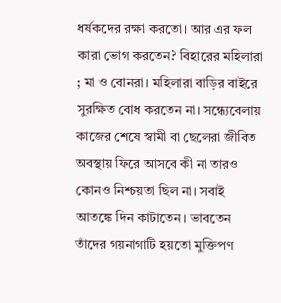ধর্ষকদের রক্ষা করতো। আর এর ফল কারা ভোগ করতেন? বিহারের মহিলারা ; মা ও বোনরা। মহিলারা বাড়ির বাইরে সুরক্ষিত বোধ করতেন না। সন্ধ্যেবেলায় কাজের শেষে স্বামী বা ছেলেরা জীবিত অবস্থায় ফিরে আসবে কী না তারও কোনও নিশ্চয়তা ছিল না। সবাই আতঙ্কে দিন কাটাতেন। ভাবতেন তাঁদের গয়নাগাটি হয়তো মুক্তিপণ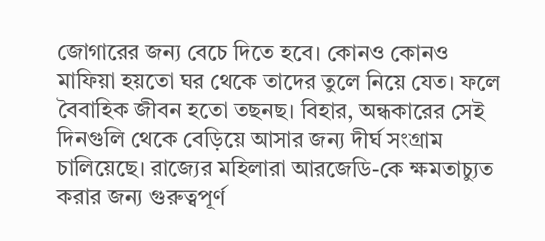জোগারের জন্য বেচে দিতে হবে। কোনও কোনও মাফিয়া হয়তো ঘর থেকে তাদের তুলে নিয়ে যেত। ফলে বৈবাহিক জীবন হতো তছনছ। বিহার, অন্ধকারের সেই দিনগুলি থেকে বেড়িয়ে আসার জন্য দীর্ঘ সংগ্রাম চালিয়েছে। রাজ্যের মহিলারা আরজেডি-কে ক্ষমতাচ্যুত করার জন্য গুরুত্বপূর্ণ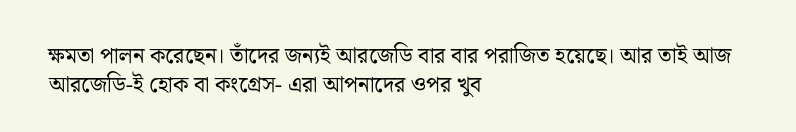ক্ষমতা পালন করেছেন। তাঁদের জন্যই আরজেডি বার বার পরাজিত হয়েছে। আর তাই আজ আরজেডি-ই হোক বা কংগ্রেস- এরা আপনাদের ওপর খুব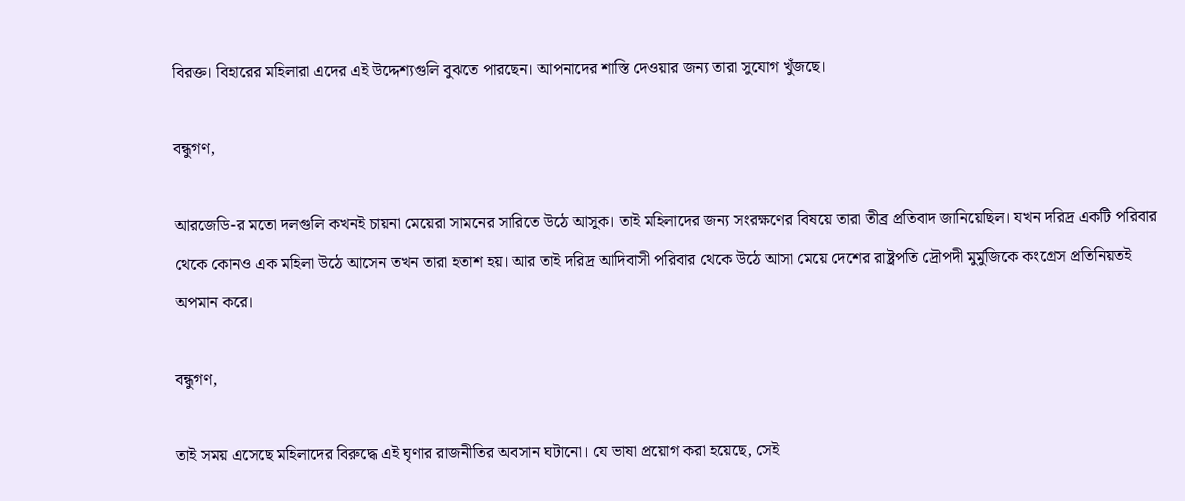বিরক্ত। বিহারের মহিলারা এদের এই উদ্দেশ্যগুলি বুঝতে পারছেন। আপনাদের শাস্তি দেওয়ার জন্য তারা সুযোগ খুঁজছে।

বন্ধুগণ,

আরজেডি-র মতো দলগুলি কখনই চায়না মেয়েরা সামনের সারিতে উঠে আসুক। তাই মহিলাদের জন্য সংরক্ষণের বিষয়ে তারা তীব্র প্রতিবাদ জানিয়েছিল। যখন দরিদ্র একটি পরিবার থেকে কোনও এক মহিলা উঠে আসেন তখন তারা হতাশ হয়। আর তাই দরিদ্র আদিবাসী পরিবার থেকে উঠে আসা মেয়ে দেশের রাষ্ট্রপতি দ্রৌপদী মুর্মুজিকে কংগ্রেস প্রতিনিয়তই অপমান করে।

বন্ধুগণ,

তাই সময় এসেছে মহিলাদের বিরুদ্ধে এই ঘৃণার রাজনীতির অবসান ঘটানো। যে ভাষা প্রয়োগ করা হয়েছে, সেই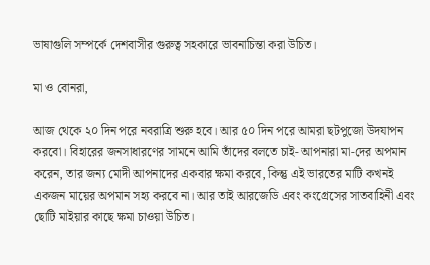ভাষাগুলি সম্পর্কে দেশবাসীর গুরুত্ব সহকারে ভাবনাচিন্তা করা উচিত।

মা ও বোনরা,

আজ থেকে ২০ দিন পরে নবরাত্রি শুরু হবে। আর ৫০ দিন পরে আমরা ছটপুজো উদযাপন করবো। বিহারের জনসাধারণের সামনে আমি তাঁদের বলতে চাই- আপনারা মা-দের অপমান করেন, তার জন্য মোদী আপনাদের একবার ক্ষমা করবে, কিন্তু এই ভারতের মাটি কখনই একজন মায়ের অপমান সহ্য করবে না। আর তাই আরজেডি এবং কংগ্রেসের সাতবাহিনী এবং ছোটি মাইয়ার কাছে ক্ষমা চাওয়া উচিত।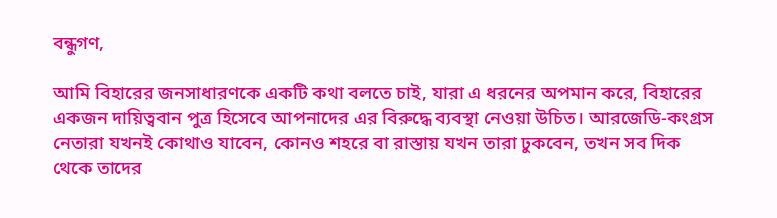বন্ধুগণ,

আমি বিহারের জনসাধারণকে একটি কথা বলতে চাই, যারা এ ধরনের অপমান করে, বিহারের একজন দায়িত্ববান পুত্র হিসেবে আপনাদের এর বিরুদ্ধে ব্যবস্থা নেওয়া উচিত। আরজেডি-কংগ্রস নেতারা যখনই কোথাও যাবেন, কোনও শহরে বা রাস্তায় যখন তারা ঢুকবেন, তখন সব দিক থেকে তাদের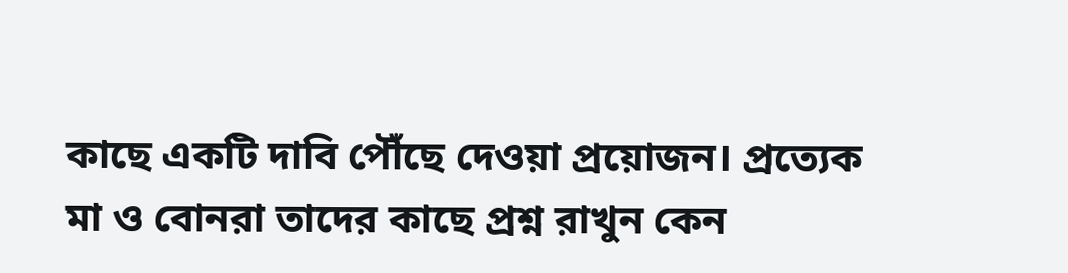কাছে একটি দাবি পৌঁছে দেওয়া প্রয়োজন। প্রত্যেক মা ও বোনরা তাদের কাছে প্রশ্ন রাখুন কেন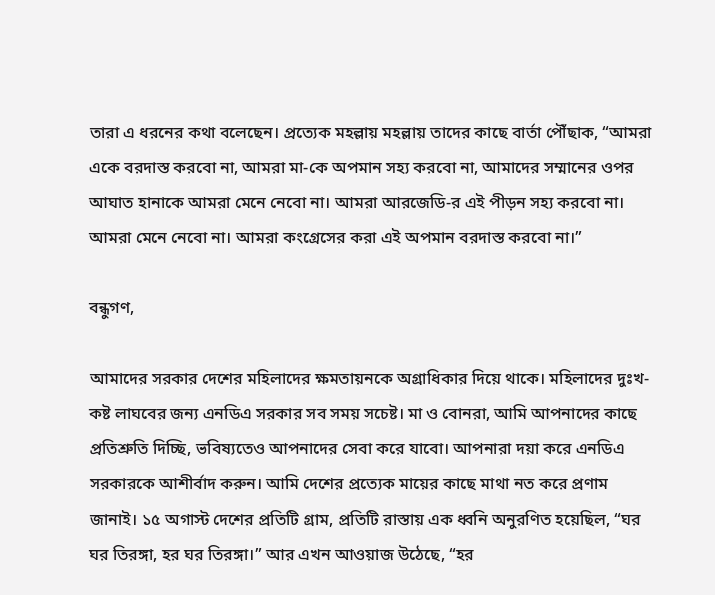তারা এ ধরনের কথা বলেছেন। প্রত্যেক মহল্লায় মহল্লায় তাদের কাছে বার্তা পৌঁছাক, “আমরা একে বরদাস্ত করবো না, আমরা মা-কে অপমান সহ্য করবো না, আমাদের সম্মানের ওপর আঘাত হানাকে আমরা মেনে নেবো না। আমরা আরজেডি-র এই পীড়ন সহ্য করবো না। আমরা মেনে নেবো না। আমরা কংগ্রেসের করা এই অপমান বরদাস্ত করবো না।”

বন্ধুগণ,

আমাদের সরকার দেশের মহিলাদের ক্ষমতায়নকে অগ্রাধিকার দিয়ে থাকে। মহিলাদের দুঃখ-কষ্ট লাঘবের জন্য এনডিএ সরকার সব সময় সচেষ্ট। মা ও বোনরা, আমি আপনাদের কাছে প্রতিশ্রুতি দিচ্ছি, ভবিষ্যতেও আপনাদের সেবা করে যাবো। আপনারা দয়া করে এনডিএ সরকারকে আশীর্বাদ করুন। আমি দেশের প্রত্যেক মায়ের কাছে মাথা নত করে প্রণাম জানাই। ১৫ অগাস্ট দেশের প্রতিটি গ্রাম, প্রতিটি রাস্তায় এক ধ্বনি অনুরণিত হয়েছিল, “ঘর ঘর তিরঙ্গা, হর ঘর তিরঙ্গা।” আর এখন আওয়াজ উঠেছে, “হর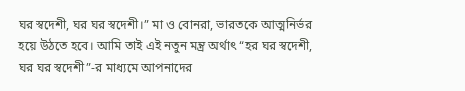ঘর স্বদেশী, ঘর ঘর স্বদেশী।” মা ও বোনরা, ভারতকে আত্মনির্ভর হয়ে উঠতে হবে। আমি তাই এই নতুন মন্ত্র অর্থাৎ “হর ঘর স্বদেশী, ঘর ঘর স্বদেশী”-র মাধ্যমে আপনাদের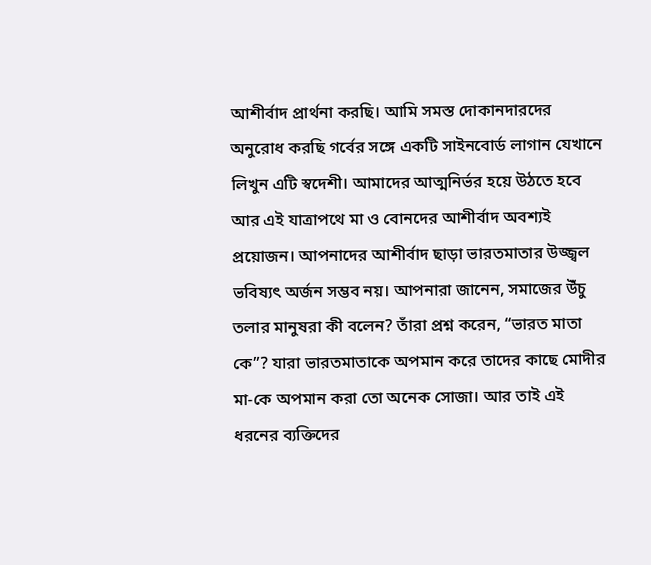আশীর্বাদ প্রার্থনা করছি। আমি সমস্ত দোকানদারদের অনুরোধ করছি গর্বের সঙ্গে একটি সাইনবোর্ড লাগান যেখানে লিখুন এটি স্বদেশী। আমাদের আত্মনির্ভর হয়ে উঠতে হবে আর এই যাত্রাপথে মা ও বোনদের আশীর্বাদ অবশ্যই প্রয়োজন। আপনাদের আশীর্বাদ ছাড়া ভারতমাতার উজ্জ্বল ভবিষ্যৎ অর্জন সম্ভব নয়। আপনারা জানেন, সমাজের উঁচু তলার মানুষরা কী বলেন? তাঁরা প্রশ্ন করেন, “ভারত মাতা কে”? যারা ভারতমাতাকে অপমান করে তাদের কাছে মোদীর মা-কে অপমান করা তো অনেক সোজা। আর তাই এই ধরনের ব্যক্তিদের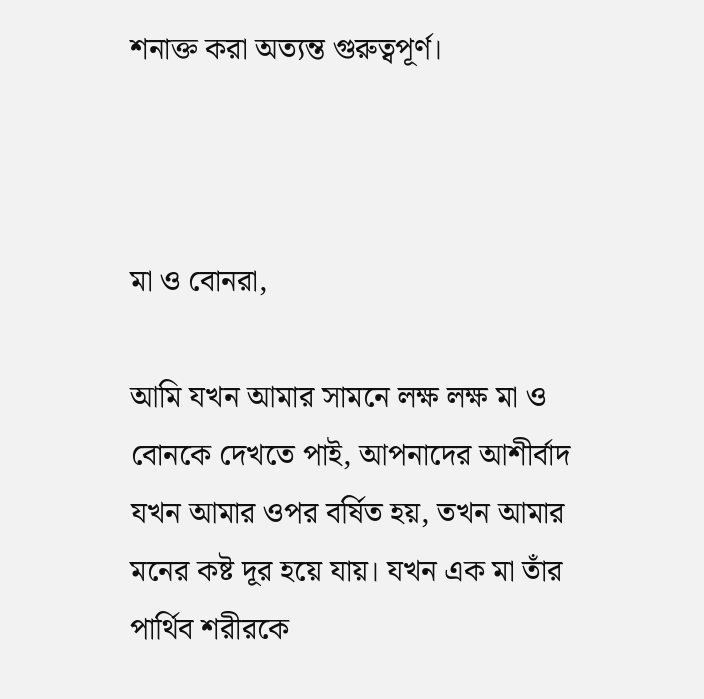শনাক্ত করা অত্যন্ত গুরুত্বপূর্ণ।



মা ও বোনরা,

আমি যখন আমার সামনে লক্ষ লক্ষ মা ও বোনকে দেখতে পাই, আপনাদের আশীর্বাদ যখন আমার ওপর বর্ষিত হয়, তখন আমার মনের কষ্ট দূর হয়ে যায়। যখন এক মা তাঁর পার্থিব শরীরকে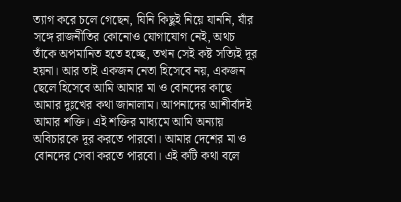ত্যাগ করে চলে গেছেন, যিনি কিছুই নিয়ে যাননি, যাঁর সঙ্গে রাজনীতির কোনোও যোগাযোগ নেই, অথচ তাঁকে অপমানিত হতে হচ্ছে, তখন সেই কষ্ট সত্যিই দূর হয়না। আর তাই একজন নেতা হিসেবে নয়, একজন ছেলে হিসেবে আমি আমার মা ও বোনদের কাছে আমার দুঃখের কথা জানালাম। আপনাদের আশীর্বাদই আমার শক্তি। এই শক্তির মাধ্যমে আমি অন্যায় অবিচারকে দূর করতে পারবো। আমার দেশের মা ও বোনদের সেবা করতে পারবো। এই কটি কথা বলে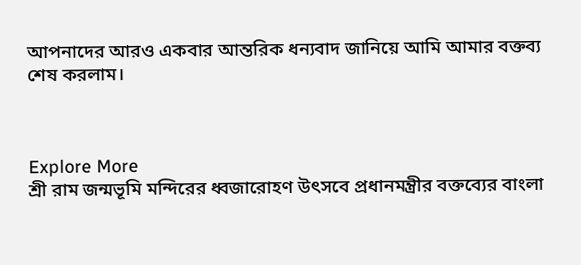আপনাদের আরও একবার আন্তরিক ধন্যবাদ জানিয়ে আমি আমার বক্তব্য শেষ করলাম।



Explore More
শ্রী রাম জন্মভূমি মন্দিরের ধ্বজারোহণ উৎসবে প্রধানমন্ত্রীর বক্তব্যের বাংলা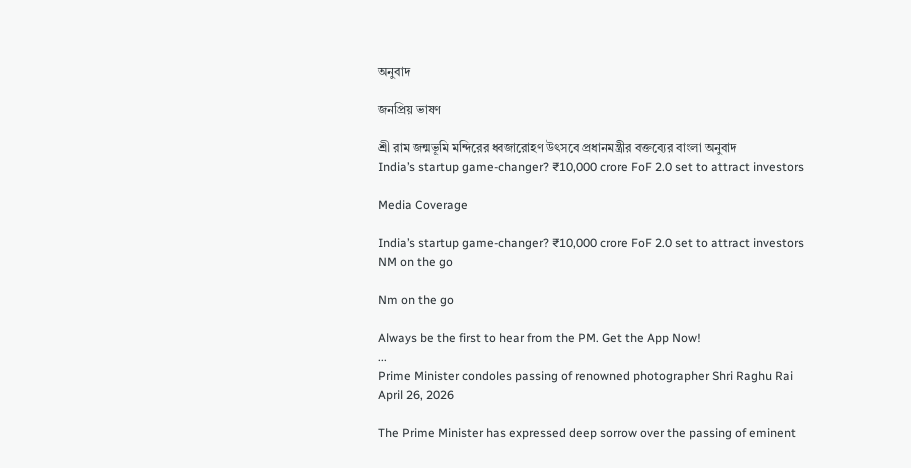অনুবাদ

জনপ্রিয় ভাষণ

শ্রী রাম জন্মভূমি মন্দিরের ধ্বজারোহণ উৎসবে প্রধানমন্ত্রীর বক্তব্যের বাংলা অনুবাদ
India’s startup game-changer? ₹10,000 crore FoF 2.0 set to attract investors

Media Coverage

India’s startup game-changer? ₹10,000 crore FoF 2.0 set to attract investors
NM on the go

Nm on the go

Always be the first to hear from the PM. Get the App Now!
...
Prime Minister condoles passing of renowned photographer Shri Raghu Rai
April 26, 2026

The Prime Minister has expressed deep sorrow over the passing of eminent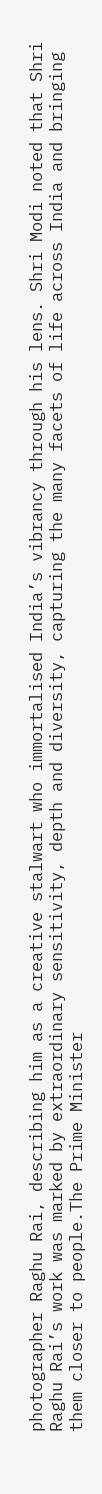photographer Raghu Rai, describing him as a creative stalwart who immortalised India’s vibrancy through his lens. Shri Modi noted that Shri Raghu Rai’s work was marked by extraordinary sensitivity, depth and diversity, capturing the many facets of life across India and bringing them closer to people.The Prime Minister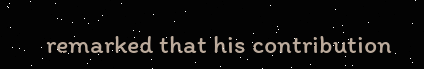remarked that his contribution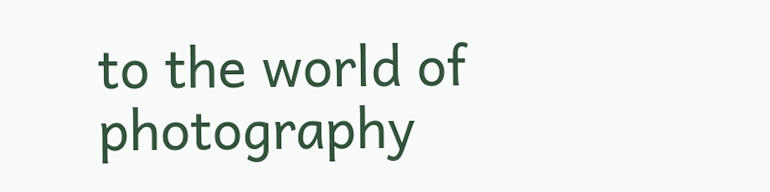to the world of photography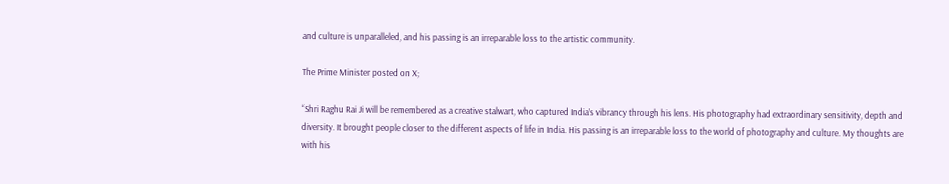and culture is unparalleled, and his passing is an irreparable loss to the artistic community.

The Prime Minister posted on X;

“Shri Raghu Rai Ji will be remembered as a creative stalwart, who captured India’s vibrancy through his lens. His photography had extraordinary sensitivity, depth and diversity. It brought people closer to the different aspects of life in India. His passing is an irreparable loss to the world of photography and culture. My thoughts are with his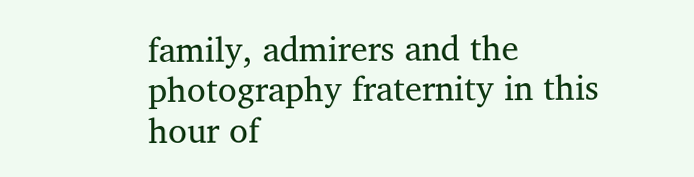family, admirers and the photography fraternity in this hour of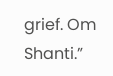grief. Om Shanti.”